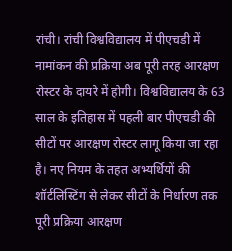रांची। रांची विश्वविद्यालय में पीएचडी में नामांकन की प्रक्रिया अब पूरी तरह आरक्षण रोस्टर के दायरे में होगी। विश्वविद्यालय के 63 साल के इतिहास में पहली बार पीएचडी की सीटों पर आरक्षण रोस्टर लागू किया जा रहा है। नए नियम के तहत अभ्यर्थियों की शॉर्टलिस्टिंग से लेकर सीटों के निर्धारण तक पूरी प्रक्रिया आरक्षण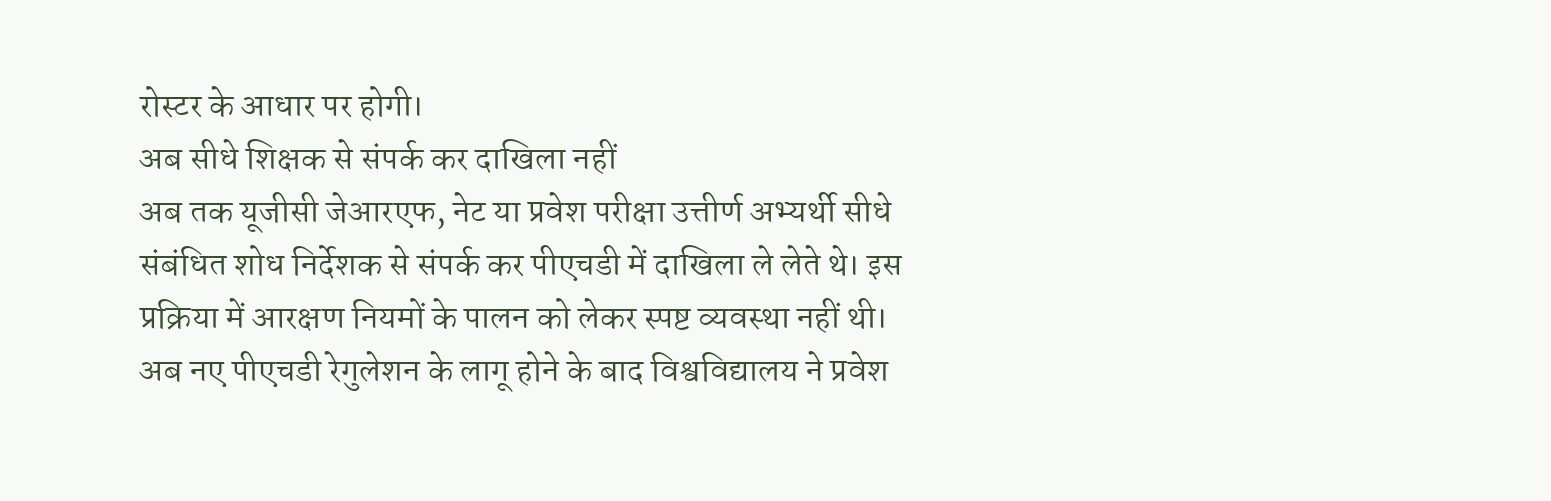रोस्टर के आधार पर होगी।
अब सीधे शिक्षक से संपर्क कर दाखिला नहीं
अब तक यूजीसी जेआरएफ, नेट या प्रवेश परीक्षा उत्तीर्ण अभ्यर्थी सीधे संबंधित शोध निर्देशक से संपर्क कर पीएचडी में दाखिला ले लेते थे। इस प्रक्रिया में आरक्षण नियमों के पालन को लेकर स्पष्ट व्यवस्था नहीं थी।
अब नए पीएचडी रेगुलेशन के लागू होने के बाद विश्वविद्यालय ने प्रवेश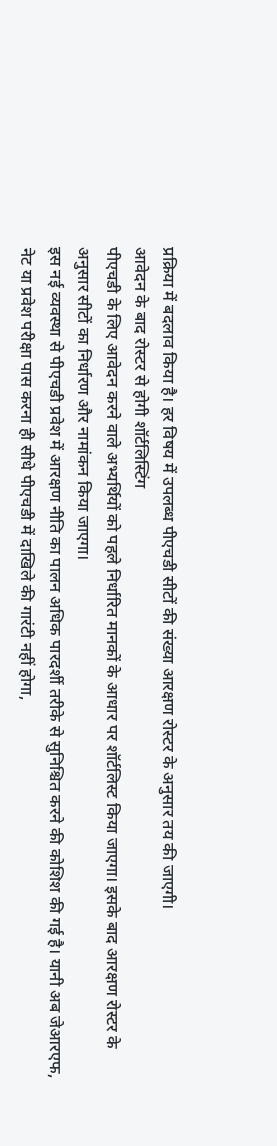प्रक्रिया में बदलाव किया है। हर विषय में उपलब्ध पीएचडी सीटों की संख्या आरक्षण रोस्टर के अनुसार तय की जाएगी।
आवेदन के बाद रोस्टर से होगी शॉर्टलिस्टिंग
पीएचडी के लिए आवेदन करने वाले अभ्यर्थियों को पहले निर्धारित मानकों के आधार पर शॉर्टलिस्ट किया जाएगा। इसके बाद आरक्षण रोस्टर के अनुसार सीटों का निर्धारण और नामांकन किया जाएगा।
इस नई व्यवस्था से पीएचडी प्रवेश में आरक्षण नीति का पालन अधिक पारदर्शी तरीके से सुनिश्चित करने की कोशिश की गई है। यानी अब जेआरएफ, नेट या प्रवेश परीक्षा पास करना ही सीधे पीएचडी में दाखिले की गारंटी नहीं होगा,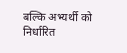बल्कि अभ्यर्थी को निर्धारित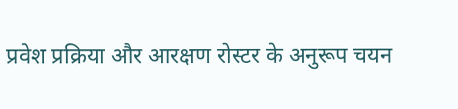प्रवेश प्रक्रिया और आरक्षण रोस्टर के अनुरूप चयन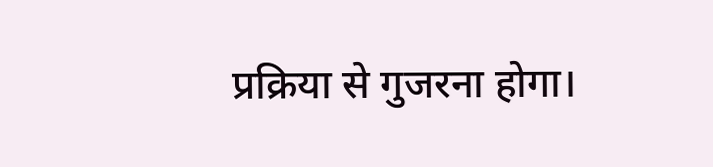प्रक्रिया से गुजरना होगा।